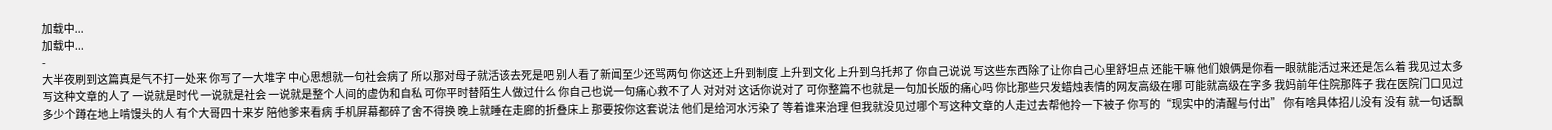加载中...
加载中...
-
大半夜刷到这篇真是气不打一处来 你写了一大堆字 中心思想就一句社会病了 所以那对母子就活该去死是吧 别人看了新闻至少还骂两句 你这还上升到制度 上升到文化 上升到乌托邦了 你自己说说 写这些东西除了让你自己心里舒坦点 还能干嘛 他们娘俩是你看一眼就能活过来还是怎么着 我见过太多写这种文章的人了 一说就是时代 一说就是社会 一说就是整个人间的虚伪和自私 可你平时替陌生人做过什么 你自己也说一句痛心救不了人 对对对 这话你说对了 可你整篇不也就是一句加长版的痛心吗 你比那些只发蜡烛表情的网友高级在哪 可能就高级在字多 我妈前年住院那阵子 我在医院门口见过多少个蹲在地上啃馒头的人 有个大哥四十来岁 陪他爹来看病 手机屏幕都碎了舍不得换 晚上就睡在走廊的折叠床上 那要按你这套说法 他们是给河水污染了 等着谁来治理 但我就没见过哪个写这种文章的人走过去帮他拎一下被子 你写的“现实中的清醒与付出” 你有啥具体招儿没有 没有 就一句话飘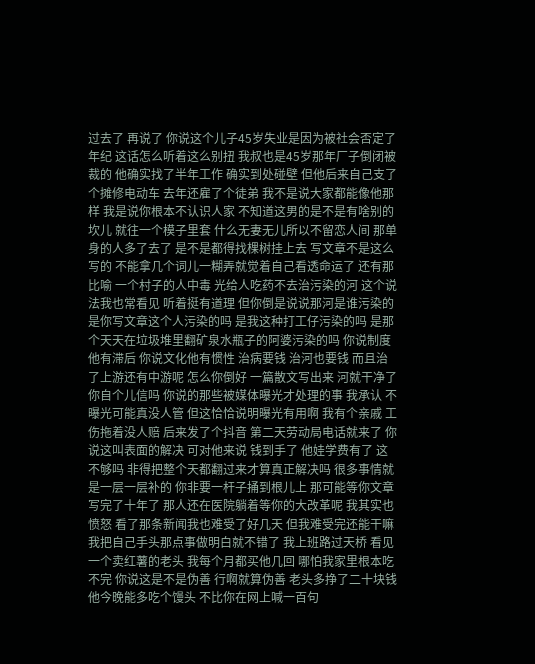过去了 再说了 你说这个儿子45岁失业是因为被社会否定了年纪 这话怎么听着这么别扭 我叔也是45岁那年厂子倒闭被裁的 他确实找了半年工作 确实到处碰壁 但他后来自己支了个摊修电动车 去年还雇了个徒弟 我不是说大家都能像他那样 我是说你根本不认识人家 不知道这男的是不是有啥别的坎儿 就往一个模子里套 什么无妻无儿所以不留恋人间 那单身的人多了去了 是不是都得找棵树挂上去 写文章不是这么写的 不能拿几个词儿一糊弄就觉着自己看透命运了 还有那比喻 一个村子的人中毒 光给人吃药不去治污染的河 这个说法我也常看见 听着挺有道理 但你倒是说说那河是谁污染的 是你写文章这个人污染的吗 是我这种打工仔污染的吗 是那个天天在垃圾堆里翻矿泉水瓶子的阿婆污染的吗 你说制度他有滞后 你说文化他有惯性 治病要钱 治河也要钱 而且治了上游还有中游呢 怎么你倒好 一篇散文写出来 河就干净了 你自个儿信吗 你说的那些被媒体曝光才处理的事 我承认 不曝光可能真没人管 但这恰恰说明曝光有用啊 我有个亲戚 工伤拖着没人赔 后来发了个抖音 第二天劳动局电话就来了 你说这叫表面的解决 可对他来说 钱到手了 他娃学费有了 这不够吗 非得把整个天都翻过来才算真正解决吗 很多事情就是一层一层补的 你非要一杆子捅到根儿上 那可能等你文章写完了十年了 那人还在医院躺着等你的大改革呢 我其实也愤怒 看了那条新闻我也难受了好几天 但我难受完还能干嘛 我把自己手头那点事做明白就不错了 我上班路过天桥 看见一个卖红薯的老头 我每个月都买他几回 哪怕我家里根本吃不完 你说这是不是伪善 行啊就算伪善 老头多挣了二十块钱 他今晚能多吃个馒头 不比你在网上喊一百句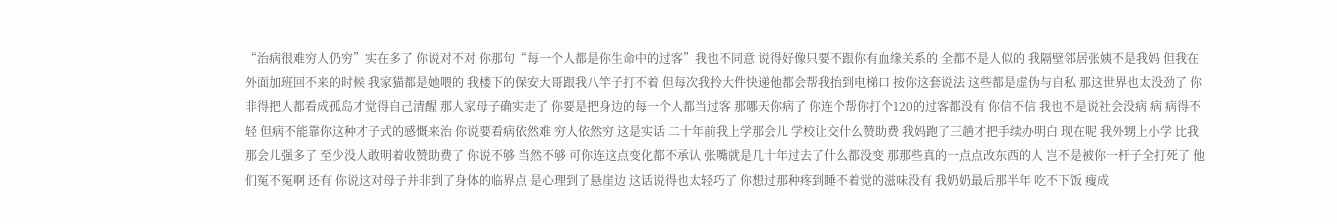“治病很难穷人仍穷”实在多了 你说对不对 你那句“每一个人都是你生命中的过客”我也不同意 说得好像只要不跟你有血缘关系的 全都不是人似的 我隔壁邻居张姨不是我妈 但我在外面加班回不来的时候 我家猫都是她喂的 我楼下的保安大哥跟我八竿子打不着 但每次我拎大件快递他都会帮我抬到电梯口 按你这套说法 这些都是虚伪与自私 那这世界也太没劲了 你非得把人都看成孤岛才觉得自己清醒 那人家母子确实走了 你要是把身边的每一个人都当过客 那哪天你病了 你连个帮你打个120的过客都没有 你信不信 我也不是说社会没病 病 病得不轻 但病不能靠你这种才子式的感慨来治 你说要看病依然难 穷人依然穷 这是实话 二十年前我上学那会儿 学校让交什么赞助费 我妈跑了三趟才把手续办明白 现在呢 我外甥上小学 比我那会儿强多了 至少没人敢明着收赞助费了 你说不够 当然不够 可你连这点变化都不承认 张嘴就是几十年过去了什么都没变 那那些真的一点点改东西的人 岂不是被你一杆子全打死了 他们冤不冤啊 还有 你说这对母子并非到了身体的临界点 是心理到了悬崖边 这话说得也太轻巧了 你想过那种疼到睡不着觉的滋味没有 我奶奶最后那半年 吃不下饭 瘦成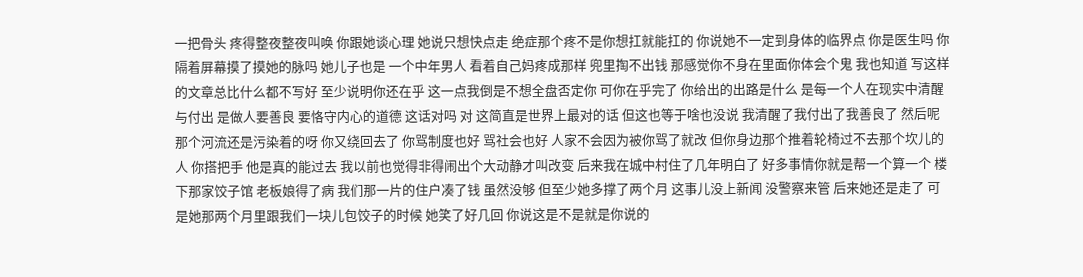一把骨头 疼得整夜整夜叫唤 你跟她谈心理 她说只想快点走 绝症那个疼不是你想扛就能扛的 你说她不一定到身体的临界点 你是医生吗 你隔着屏幕摸了摸她的脉吗 她儿子也是 一个中年男人 看着自己妈疼成那样 兜里掏不出钱 那感觉你不身在里面你体会个鬼 我也知道 写这样的文章总比什么都不写好 至少说明你还在乎 这一点我倒是不想全盘否定你 可你在乎完了 你给出的出路是什么 是每一个人在现实中清醒与付出 是做人要善良 要恪守内心的道德 这话对吗 对 这简直是世界上最对的话 但这也等于啥也没说 我清醒了我付出了我善良了 然后呢 那个河流还是污染着的呀 你又绕回去了 你骂制度也好 骂社会也好 人家不会因为被你骂了就改 但你身边那个推着轮椅过不去那个坎儿的人 你搭把手 他是真的能过去 我以前也觉得非得闹出个大动静才叫改变 后来我在城中村住了几年明白了 好多事情你就是帮一个算一个 楼下那家饺子馆 老板娘得了病 我们那一片的住户凑了钱 虽然没够 但至少她多撑了两个月 这事儿没上新闻 没警察来管 后来她还是走了 可是她那两个月里跟我们一块儿包饺子的时候 她笑了好几回 你说这是不是就是你说的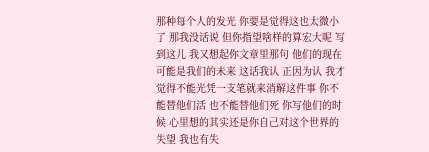那种每个人的发光 你要是觉得这也太微小了 那我没话说 但你指望啥样的算宏大呢 写到这儿 我又想起你文章里那句 他们的现在可能是我们的未来 这话我认 正因为认 我才觉得不能光凭一支笔就来消解这件事 你不能替他们活 也不能替他们死 你写他们的时候 心里想的其实还是你自己对这个世界的失望 我也有失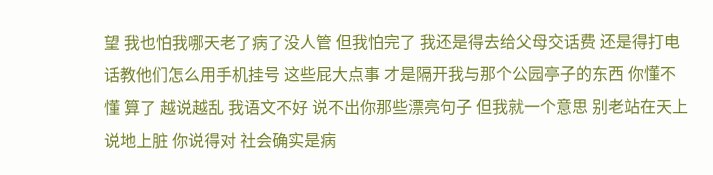望 我也怕我哪天老了病了没人管 但我怕完了 我还是得去给父母交话费 还是得打电话教他们怎么用手机挂号 这些屁大点事 才是隔开我与那个公园亭子的东西 你懂不懂 算了 越说越乱 我语文不好 说不出你那些漂亮句子 但我就一个意思 别老站在天上说地上脏 你说得对 社会确实是病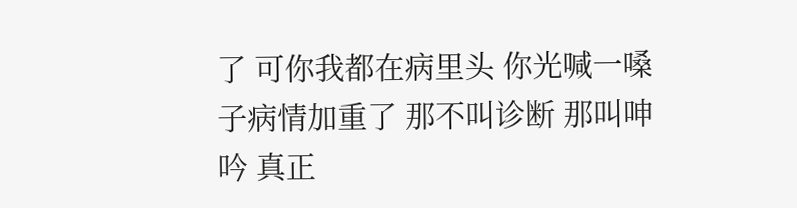了 可你我都在病里头 你光喊一嗓子病情加重了 那不叫诊断 那叫呻吟 真正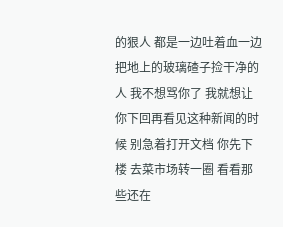的狠人 都是一边吐着血一边把地上的玻璃碴子捡干净的人 我不想骂你了 我就想让你下回再看见这种新闻的时候 别急着打开文档 你先下楼 去菜市场转一圈 看看那些还在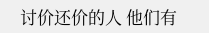讨价还价的人 他们有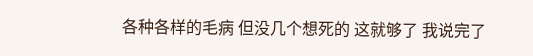各种各样的毛病 但没几个想死的 这就够了 我说完了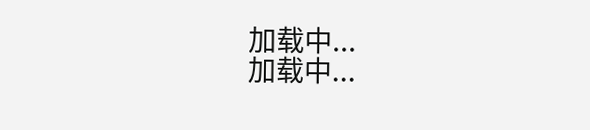加载中...
加载中...